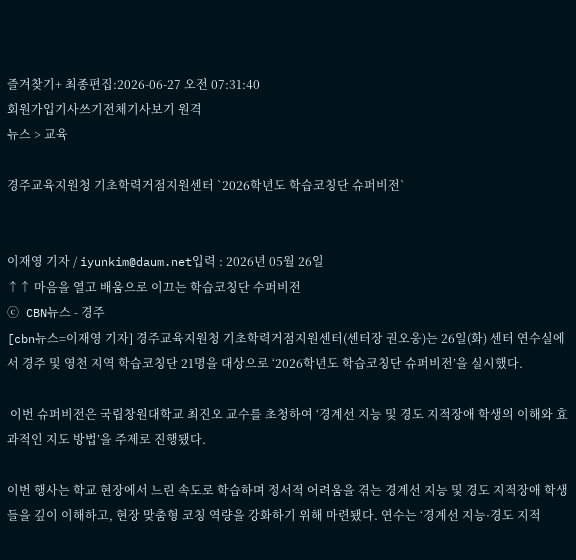즐겨찾기+ 최종편집:2026-06-27 오전 07:31:40
회원가입기사쓰기전체기사보기 원격
뉴스 > 교육

경주교육지원청 기초학력거점지원센터 `2026학년도 학습코칭단 슈퍼비전`


이재영 기자 / iyunkim@daum.net입력 : 2026년 05월 26일
↑↑ 마음을 열고 배움으로 이끄는 학습코칭단 수퍼비전
ⓒ CBN뉴스 - 경주
[cbn뉴스=이재영 기자] 경주교육지원청 기초학력거점지원센터(센터장 권오웅)는 26일(화) 센터 연수실에서 경주 및 영천 지역 학습코칭단 21명을 대상으로 ‘2026학년도 학습코칭단 슈퍼비전’을 실시했다.

 이번 슈퍼비전은 국립창원대학교 최진오 교수를 초청하여 ‘경계선 지능 및 경도 지적장애 학생의 이해와 효과적인 지도 방법’을 주제로 진행됐다.

이번 행사는 학교 현장에서 느린 속도로 학습하며 정서적 어려움을 겪는 경계선 지능 및 경도 지적장애 학생들을 깊이 이해하고, 현장 맞춤형 코칭 역량을 강화하기 위해 마련됐다. 연수는 ‘경계선 지능·경도 지적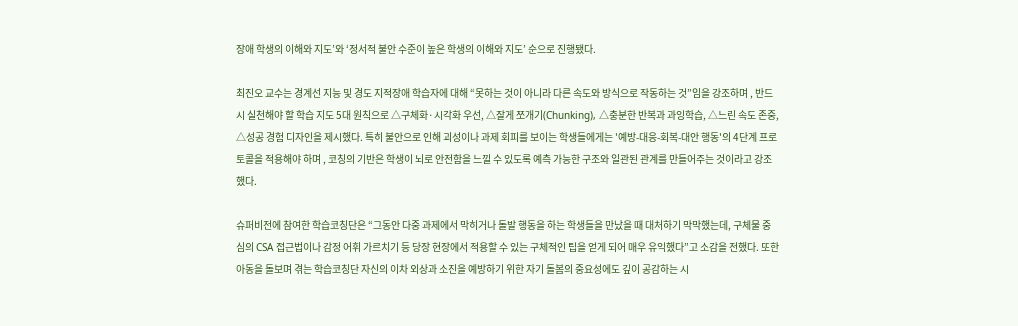장애 학생의 이해와 지도’와 ‘정서적 불안 수준이 높은 학생의 이해와 지도’ 순으로 진행됐다.

최진오 교수는 경계선 지능 및 경도 지적장애 학습자에 대해 “못하는 것이 아니라 다른 속도와 방식으로 작동하는 것”임을 강조하며 , 반드시 실천해야 할 학습 지도 5대 원칙으로 △구체화·시각화 우선, △잘게 쪼개기(Chunking), △충분한 반복과 과잉학습, △느린 속도 존중, △성공 경험 디자인을 제시했다. 특히 불안으로 인해 괴성이나 과제 회피를 보이는 학생들에게는 '예방-대응-회복-대안 행동'의 4단계 프로토콜을 적용해야 하며 , 코칭의 기반은 학생이 뇌로 안전함을 느낄 수 있도록 예측 가능한 구조와 일관된 관계를 만들어주는 것이라고 강조했다.

슈퍼비전에 참여한 학습코칭단은 “그동안 다중 과제에서 막히거나 돌발 행동을 하는 학생들을 만났을 때 대처하기 막막했는데, 구체물 중심의 CSA 접근법이나 감정 어휘 가르치기 등 당장 현장에서 적용할 수 있는 구체적인 팁을 얻게 되어 매우 유익했다”고 소감을 전했다. 또한 아동을 돌보며 겪는 학습코칭단 자신의 이차 외상과 소진을 예방하기 위한 자기 돌봄의 중요성에도 깊이 공감하는 시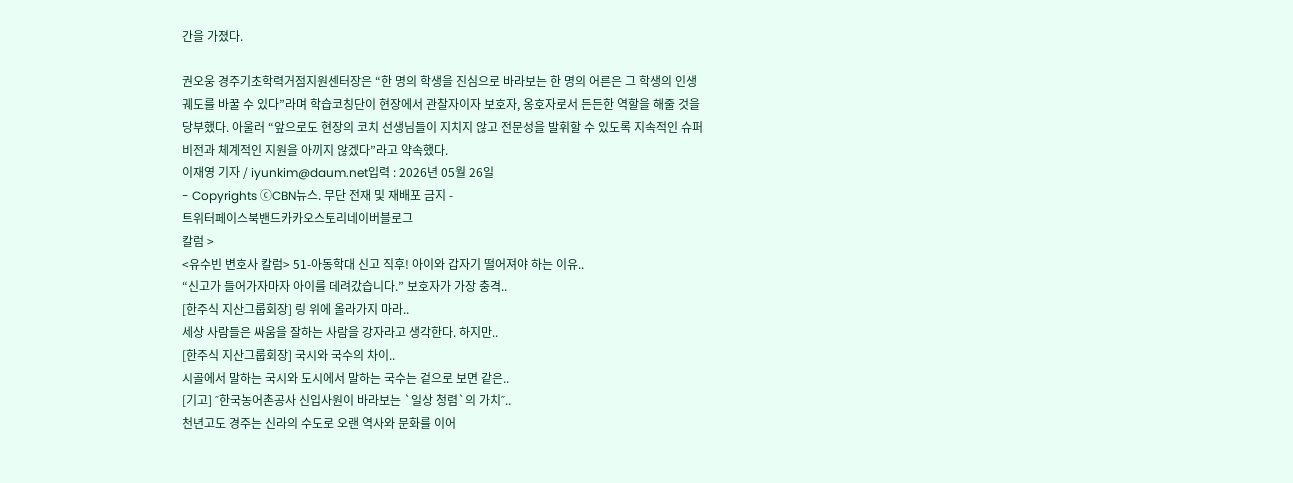간을 가졌다.

권오웅 경주기초학력거점지원센터장은 “한 명의 학생을 진심으로 바라보는 한 명의 어른은 그 학생의 인생 궤도를 바꿀 수 있다”라며 학습코칭단이 현장에서 관찰자이자 보호자, 옹호자로서 든든한 역할을 해줄 것을 당부했다. 아울러 “앞으로도 현장의 코치 선생님들이 지치지 않고 전문성을 발휘할 수 있도록 지속적인 슈퍼비전과 체계적인 지원을 아끼지 않겠다”라고 약속했다.
이재영 기자 / iyunkim@daum.net입력 : 2026년 05월 26일
- Copyrights ⓒCBN뉴스. 무단 전재 및 재배포 금지 -
트위터페이스북밴드카카오스토리네이버블로그
칼럼 >
<유수빈 변호사 칼럼> 51-아동학대 신고 직후! 아이와 갑자기 떨어져야 하는 이유..
“신고가 들어가자마자 아이를 데려갔습니다.” 보호자가 가장 충격..
[한주식 지산그룹회장] 링 위에 올라가지 마라..
세상 사람들은 싸움을 잘하는 사람을 강자라고 생각한다. 하지만..
[한주식 지산그룹회장] 국시와 국수의 차이..
시골에서 말하는 국시와 도시에서 말하는 국수는 겉으로 보면 같은..
[기고] ˝한국농어촌공사 신입사원이 바라보는 `일상 청렴`의 가치˝..
천년고도 경주는 신라의 수도로 오랜 역사와 문화를 이어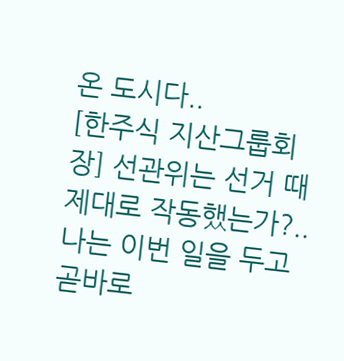온 도시다..
[한주식 지산그룹회장] 선관위는 선거 때 제대로 작동했는가?..
나는 이번 일을 두고 곧바로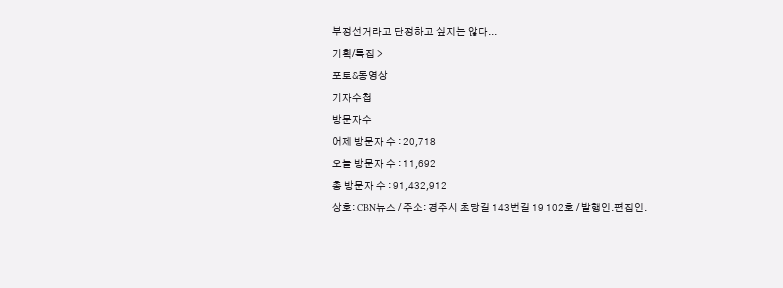부정선거라고 단정하고 싶지는 않다...
기획/특집 >
포토&동영상
기자수첩
방문자수
어제 방문자 수 : 20,718
오늘 방문자 수 : 11,692
총 방문자 수 : 91,432,912
상호: CBN뉴스 / 주소: 경주시 초당길 143번길 19 102호 / 발행인.편집인.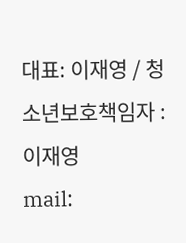대표: 이재영 / 청소년보호책임자 : 이재영
mail: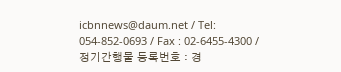icbnnews@daum.net / Tel: 054-852-0693 / Fax : 02-6455-4300 / 정기간행물 등록번호 : 경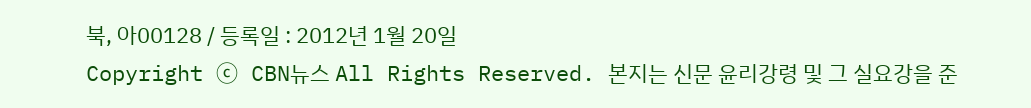북, 아00128 / 등록일 : 2012년 1월 20일
Copyright ⓒ CBN뉴스 All Rights Reserved. 본지는 신문 윤리강령 및 그 실요강을 준